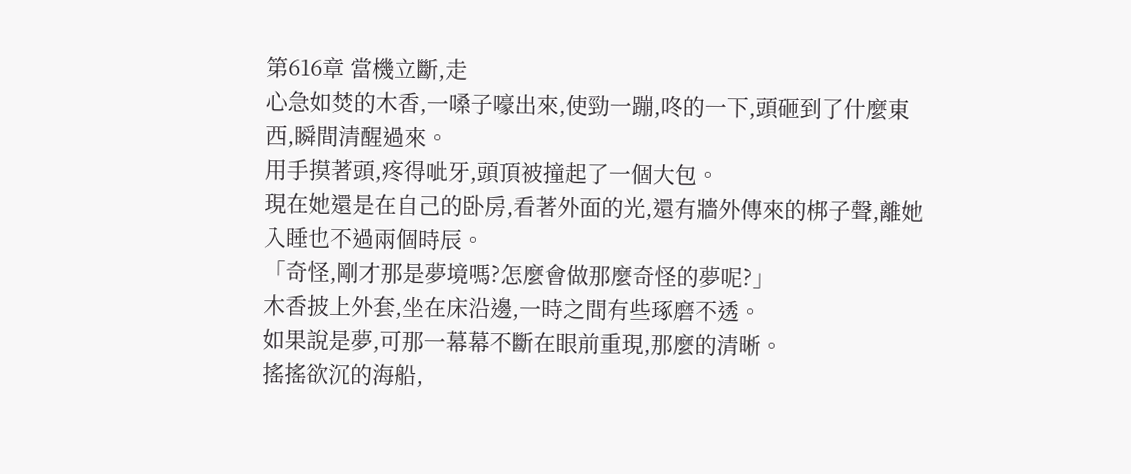第616章 當機立斷,走
心急如焚的木香,一嗓子嚎出來,使勁一蹦,咚的一下,頭砸到了什麼東西,瞬間清醒過來。
用手摸著頭,疼得呲牙,頭頂被撞起了一個大包。
現在她還是在自己的卧房,看著外面的光,還有牆外傳來的梆子聲,離她入睡也不過兩個時辰。
「奇怪,剛才那是夢境嗎?怎麼會做那麼奇怪的夢呢?」
木香披上外套,坐在床沿邊,一時之間有些琢磨不透。
如果說是夢,可那一幕幕不斷在眼前重現,那麼的清晰。
搖搖欲沉的海船,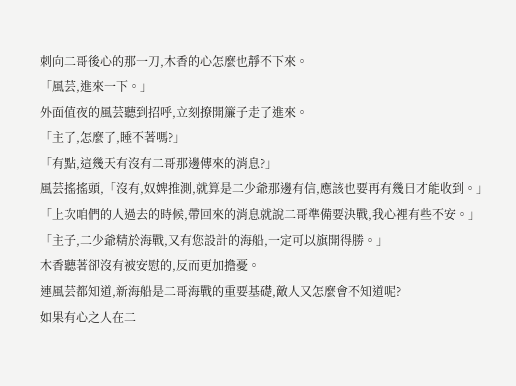刺向二哥後心的那一刀,木香的心怎麼也靜不下來。
「風芸,進來一下。」
外面值夜的風芸聽到招呼,立刻撩開簾子走了進來。
「主了,怎麼了,睡不著嗎?」
「有點,這幾天有沒有二哥那邊傳來的消息?」
風芸搖搖頭,「沒有,奴婢推測,就算是二少爺那邊有信,應該也要再有幾日才能收到。」
「上次咱們的人過去的時候,帶回來的消息就說二哥準備要決戰,我心裡有些不安。」
「主子,二少爺精於海戰,又有您設計的海船,一定可以旗開得勝。」
木香聽著卻沒有被安慰的,反而更加擔憂。
連風芸都知道,新海船是二哥海戰的重要基礎,敵人又怎麼會不知道呢?
如果有心之人在二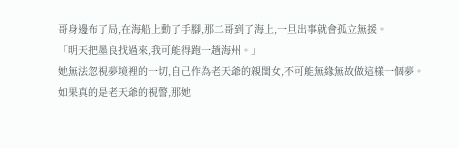哥身邊布了局,在海船上動了手腳,那二哥到了海上,一旦出事就會孤立無援。
「明天把墨良找過來,我可能得跑一趟海州。」
她無法忽視夢境裡的一切,自己作為老天爺的親閨女,不可能無緣無故做這樣一個夢。
如果真的是老天爺的視警,那她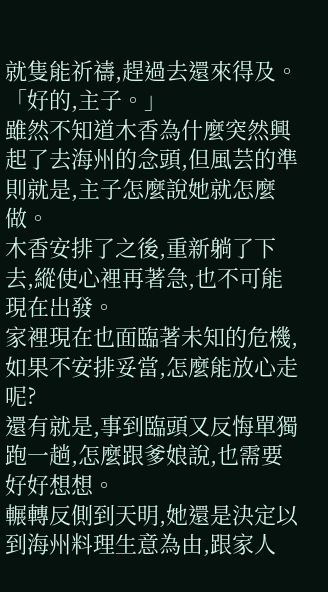就隻能祈禱,趕過去還來得及。
「好的,主子。」
雖然不知道木香為什麼突然興起了去海州的念頭,但風芸的準則就是,主子怎麼說她就怎麼做。
木香安排了之後,重新躺了下去,縱使心裡再著急,也不可能現在出發。
家裡現在也面臨著未知的危機,如果不安排妥當,怎麼能放心走呢?
還有就是,事到臨頭又反悔單獨跑一趟,怎麼跟爹娘說,也需要好好想想。
輾轉反側到天明,她還是決定以到海州料理生意為由,跟家人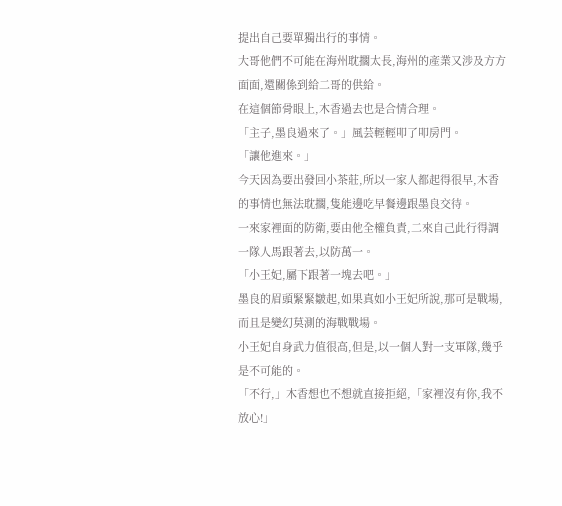提出自己要單獨出行的事情。
大哥他們不可能在海州耽擱太長,海州的產業又涉及方方面面,還關係到給二哥的供給。
在這個節骨眼上,木香過去也是合情合理。
「主子,墨良過來了。」風芸輕輕叩了叩房門。
「讓他進來。」
今天因為要出發回小茶莊,所以一家人都起得很早,木香的事情也無法耽擱,隻能邊吃早餐邊跟墨良交待。
一來家裡面的防衛,要由他全權負責,二來自己此行得調一隊人馬跟著去,以防萬一。
「小王妃,屬下跟著一塊去吧。」
墨良的眉頭緊緊皺起,如果真如小王妃所說,那可是戰場,而且是變幻莫測的海戰戰場。
小王妃自身武力值很高,但是,以一個人對一支軍隊,幾乎是不可能的。
「不行,」木香想也不想就直接拒絕,「家裡沒有你,我不放心!」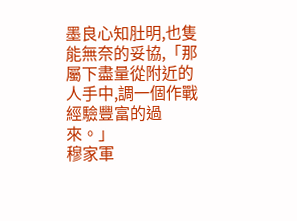墨良心知肚明,也隻能無奈的妥協,「那屬下盡量從附近的人手中,調一個作戰經驗豐富的過來。」
穆家軍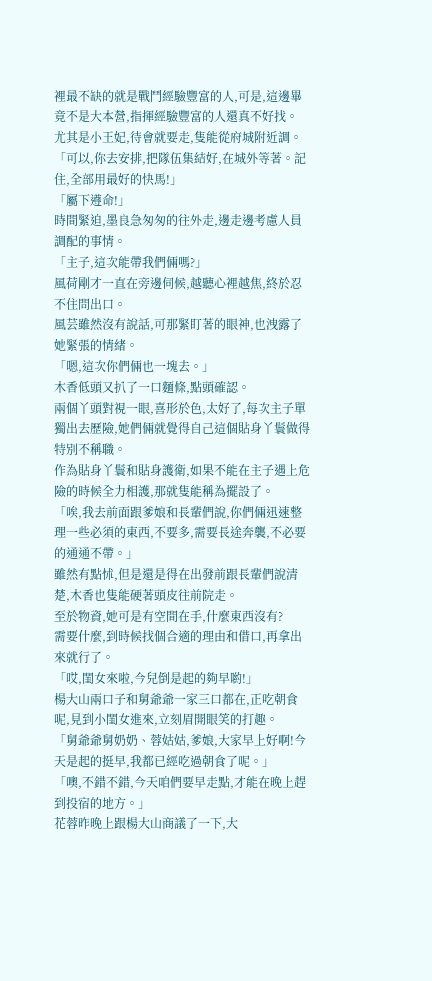裡最不缺的就是戰鬥經驗豐富的人,可是,這邊畢竟不是大本營,指揮經驗豐富的人還真不好找。
尤其是小王妃,待會就要走,隻能從府城附近調。
「可以,你去安排,把隊伍集結好,在城外等著。記住,全部用最好的快馬!」
「屬下遵命!」
時間緊迫,墨良急匆匆的往外走,邊走邊考慮人員調配的事情。
「主子,這次能帶我們倆嗎?」
風荷剛才一直在旁邊伺候,越聽心裡越焦,終於忍不住問出口。
風芸雖然沒有說話,可那緊盯著的眼神,也洩露了她緊張的情緒。
「嗯,這次你們倆也一塊去。」
木香低頭又扒了一口麵條,點頭確認。
兩個丫頭對視一眼,喜形於色,太好了,每次主子單獨出去歷險,她們倆就覺得自己這個貼身丫鬟做得特別不稱職。
作為貼身丫鬟和貼身護衛,如果不能在主子遇上危險的時候全力相護,那就隻能稱為擺設了。
「唉,我去前面跟爹娘和長輩們說,你們倆迅速整理一些必須的東西,不要多,需要長途奔襲,不必要的通通不帶。」
雖然有點怵,但是還是得在出發前跟長輩們說清楚,木香也隻能硬著頭皮往前院走。
至於物資,她可是有空間在手,什麼東西沒有?
需要什麼,到時候找個合適的理由和借口,再拿出來就行了。
「哎,閨女來啦,今兒倒是起的夠早喲!」
楊大山兩口子和舅爺爺一家三口都在,正吃朝食呢,見到小閨女進來,立刻眉開眼笑的打趣。
「舅爺爺舅奶奶、蓉姑姑,爹娘,大家早上好啊!今天是起的挺早,我都已經吃過朝食了呢。」
「噢,不錯不錯,今天咱們要早走點,才能在晚上趕到投宿的地方。」
花蓉昨晚上跟楊大山商議了一下,大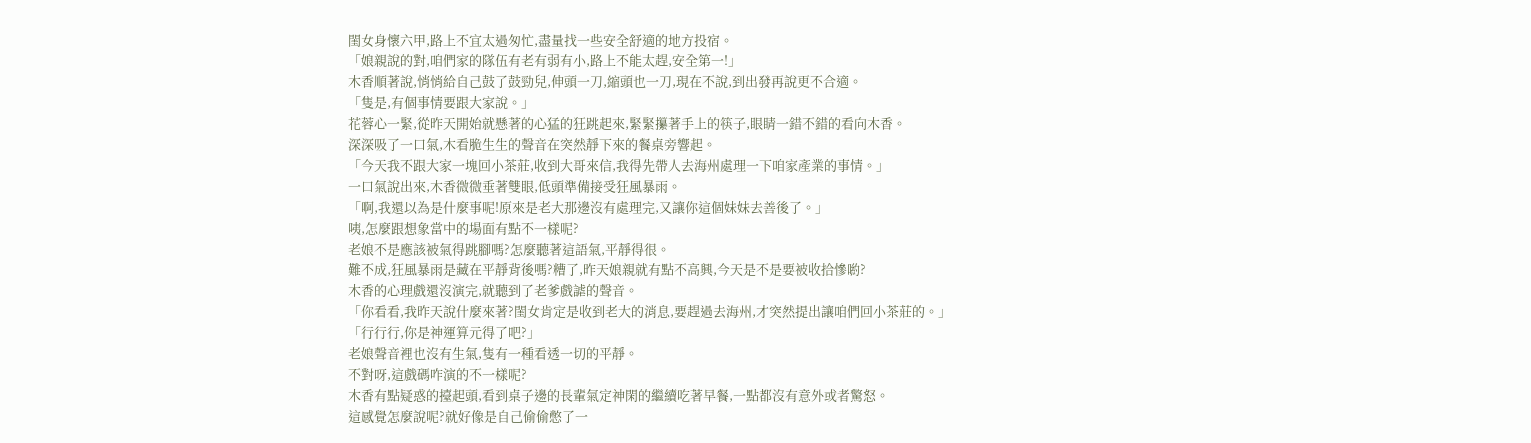閨女身懷六甲,路上不宜太過匆忙,盡量找一些安全舒適的地方投宿。
「娘親說的對,咱們家的隊伍有老有弱有小,路上不能太趕,安全第一!」
木香順著說,悄悄給自己鼓了鼓勁兒,伸頭一刀,縮頭也一刀,現在不說,到出發再說更不合適。
「隻是,有個事情要跟大家說。」
花蓉心一緊,從昨天開始就懸著的心猛的狂跳起來,緊緊攥著手上的筷子,眼睛一錯不錯的看向木香。
深深吸了一口氣,木看脆生生的聲音在突然靜下來的餐桌旁響起。
「今天我不跟大家一塊回小茶莊,收到大哥來信,我得先帶人去海州處理一下咱家產業的事情。」
一口氣說出來,木香微微垂著雙眼,低頭準備接受狂風暴雨。
「啊,我還以為是什麼事呢!原來是老大那邊沒有處理完,又讓你這個妹妹去善後了。」
咦,怎麼跟想象當中的場面有點不一樣呢?
老娘不是應該被氣得跳腳嗎?怎麼聽著這語氣,平靜得很。
難不成,狂風暴雨是藏在平靜背後嗎?糟了,昨天娘親就有點不高興,今天是不是要被收拾慘喲?
木香的心理戲還沒演完,就聽到了老爹戲謔的聲音。
「你看看,我昨天說什麼來著?閨女肯定是收到老大的消息,要趕過去海州,才突然提出讓咱們回小茶莊的。」
「行行行,你是神運算元得了吧?」
老娘聲音裡也沒有生氣,隻有一種看透一切的平靜。
不對呀,這戲碼咋演的不一樣呢?
木香有點疑惑的擡起頭,看到桌子邊的長輩氣定神閑的繼續吃著早餐,一點都沒有意外或者驚怒。
這感覺怎麼說呢?就好像是自己偷偷憋了一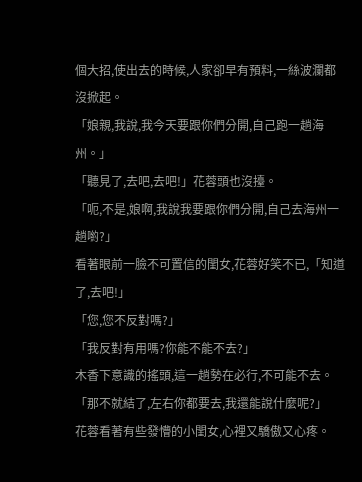個大招,使出去的時候,人家卻早有預料,一絲波瀾都沒掀起。
「娘親,我說,我今天要跟你們分開,自己跑一趟海州。」
「聽見了,去吧,去吧!」花蓉頭也沒擡。
「呃,不是,娘啊,我說我要跟你們分開,自己去海州一趟喲?」
看著眼前一臉不可置信的閨女,花蓉好笑不已,「知道了,去吧!」
「您,您不反對嗎?」
「我反對有用嗎?你能不能不去?」
木香下意識的搖頭,這一趟勢在必行,不可能不去。
「那不就結了,左右你都要去,我還能說什麼呢?」
花蓉看著有些發懵的小閨女,心裡又驕傲又心疼。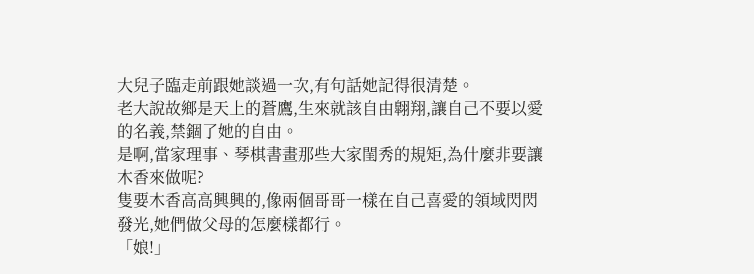大兒子臨走前跟她談過一次,有句話她記得很清楚。
老大說故鄉是天上的蒼鷹,生來就該自由翺翔,讓自己不要以愛的名義,禁錮了她的自由。
是啊,當家理事、琴棋書畫那些大家閨秀的規矩,為什麼非要讓木香來做呢?
隻要木香高高興興的,像兩個哥哥一樣在自己喜愛的領域閃閃發光,她們做父母的怎麼樣都行。
「娘!」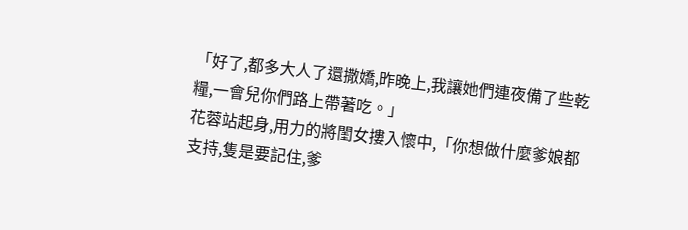「好了,都多大人了還撒嬌,昨晚上,我讓她們連夜備了些乾糧,一會兒你們路上帶著吃。」
花蓉站起身,用力的將閨女摟入懷中,「你想做什麼爹娘都支持,隻是要記住,爹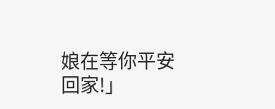娘在等你平安回家!」